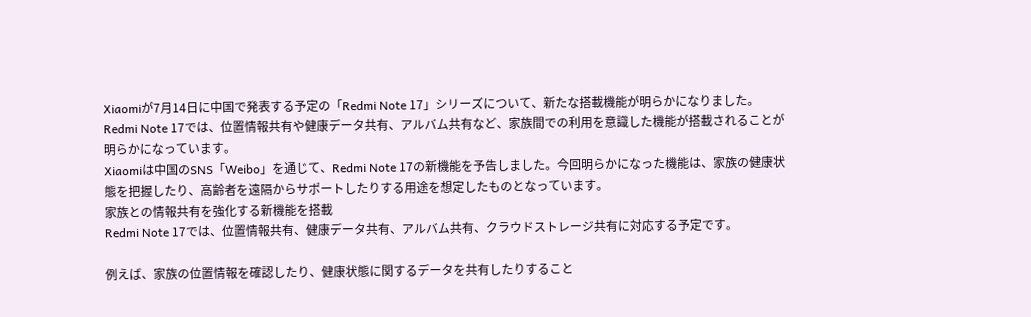Xiaomiが7月14日に中国で発表する予定の「Redmi Note 17」シリーズについて、新たな搭載機能が明らかになりました。Redmi Note 17では、位置情報共有や健康データ共有、アルバム共有など、家族間での利用を意識した機能が搭載されることが明らかになっています。
Xiaomiは中国のSNS「Weibo」を通じて、Redmi Note 17の新機能を予告しました。今回明らかになった機能は、家族の健康状態を把握したり、高齢者を遠隔からサポートしたりする用途を想定したものとなっています。
家族との情報共有を強化する新機能を搭載
Redmi Note 17では、位置情報共有、健康データ共有、アルバム共有、クラウドストレージ共有に対応する予定です。

例えば、家族の位置情報を確認したり、健康状態に関するデータを共有したりすること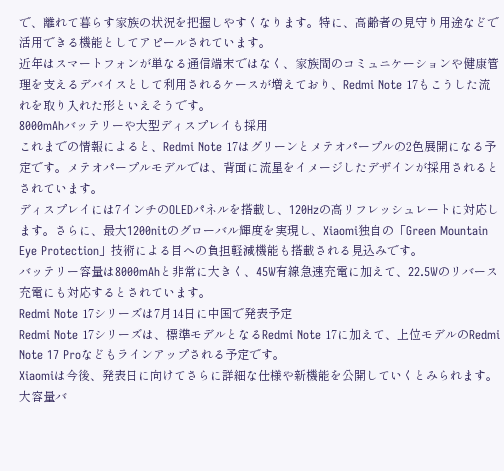で、離れて暮らす家族の状況を把握しやすくなります。特に、高齢者の見守り用途などで活用できる機能としてアピールされています。
近年はスマートフォンが単なる通信端末ではなく、家族間のコミュニケーションや健康管理を支えるデバイスとして利用されるケースが増えており、Redmi Note 17もこうした流れを取り入れた形といえそうです。
8000mAhバッテリーや大型ディスプレイも採用
これまでの情報によると、Redmi Note 17はグリーンとメテオパープルの2色展開になる予定です。メテオパープルモデルでは、背面に流星をイメージしたデザインが採用されるとされています。
ディスプレイには7インチのOLEDパネルを搭載し、120Hzの高リフレッシュレートに対応します。さらに、最大1200nitのグローバル輝度を実現し、Xiaomi独自の「Green Mountain Eye Protection」技術による目への負担軽減機能も搭載される見込みです。
バッテリー容量は8000mAhと非常に大きく、45W有線急速充電に加えて、22.5Wのリバース充電にも対応するとされています。
Redmi Note 17シリーズは7月14日に中国で発表予定
Redmi Note 17シリーズは、標準モデルとなるRedmi Note 17に加えて、上位モデルのRedmi Note 17 Proなどもラインアップされる予定です。
Xiaomiは今後、発表日に向けてさらに詳細な仕様や新機能を公開していくとみられます。大容量バ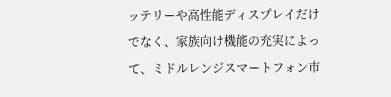ッテリーや高性能ディスプレイだけでなく、家族向け機能の充実によって、ミドルレンジスマートフォン市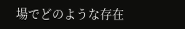場でどのような存在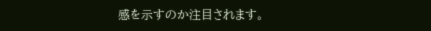感を示すのか注目されます。